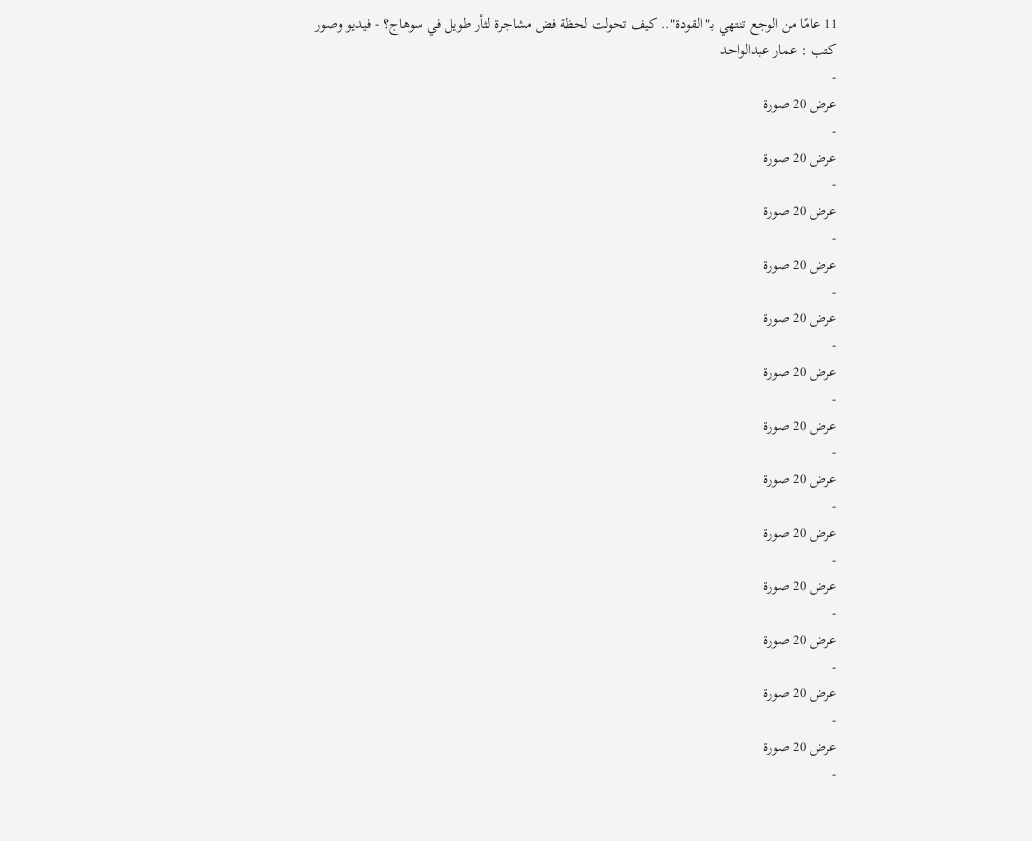11 عامًا من الوجع تنتهي بـ"القودة".. كيف تحولت لحظة فض مشاجرة لثأر طويل في سوهاج؟ - فيديو وصور
كتب : عمار عبدالواحد
-
عرض 20 صورة
-
عرض 20 صورة
-
عرض 20 صورة
-
عرض 20 صورة
-
عرض 20 صورة
-
عرض 20 صورة
-
عرض 20 صورة
-
عرض 20 صورة
-
عرض 20 صورة
-
عرض 20 صورة
-
عرض 20 صورة
-
عرض 20 صورة
-
عرض 20 صورة
-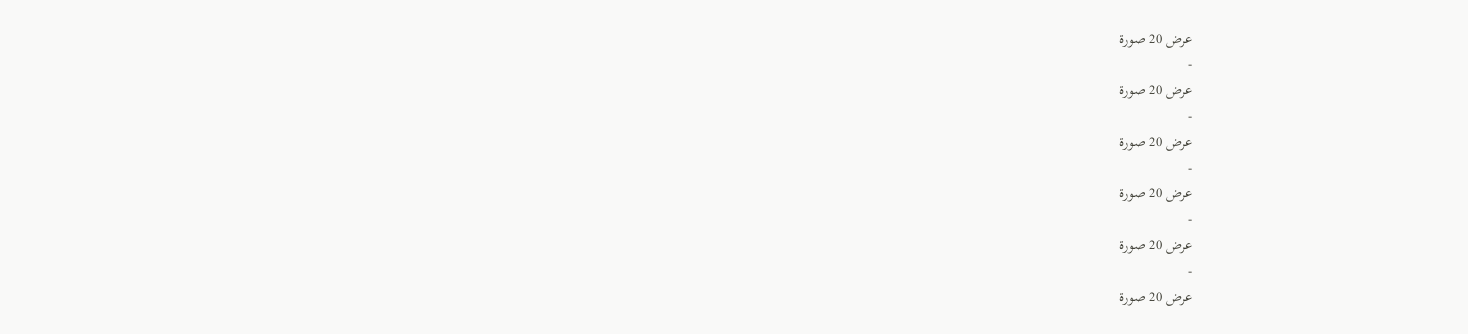عرض 20 صورة
-
عرض 20 صورة
-
عرض 20 صورة
-
عرض 20 صورة
-
عرض 20 صورة
-
عرض 20 صورة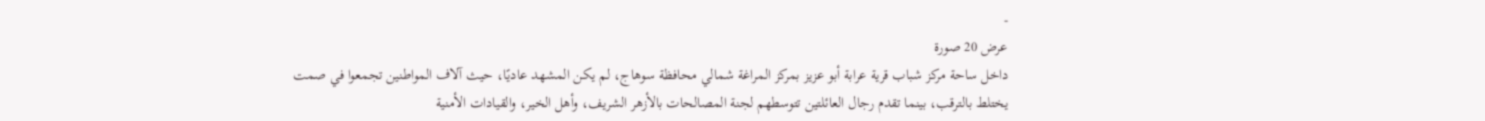-
عرض 20 صورة
داخل ساحة مركز شباب قرية عرابة أبو عزيز بمركز المراغة شمالي محافظة سوهاج، لم يكن المشهد عاديًا، حيث آلاف المواطنين تجمعوا في صمت يختلط بالترقب، بينما تقدم رجال العائلتين تتوسطهم لجنة المصالحات بالأزهر الشريف، وأهل الخير، والقيادات الأمنية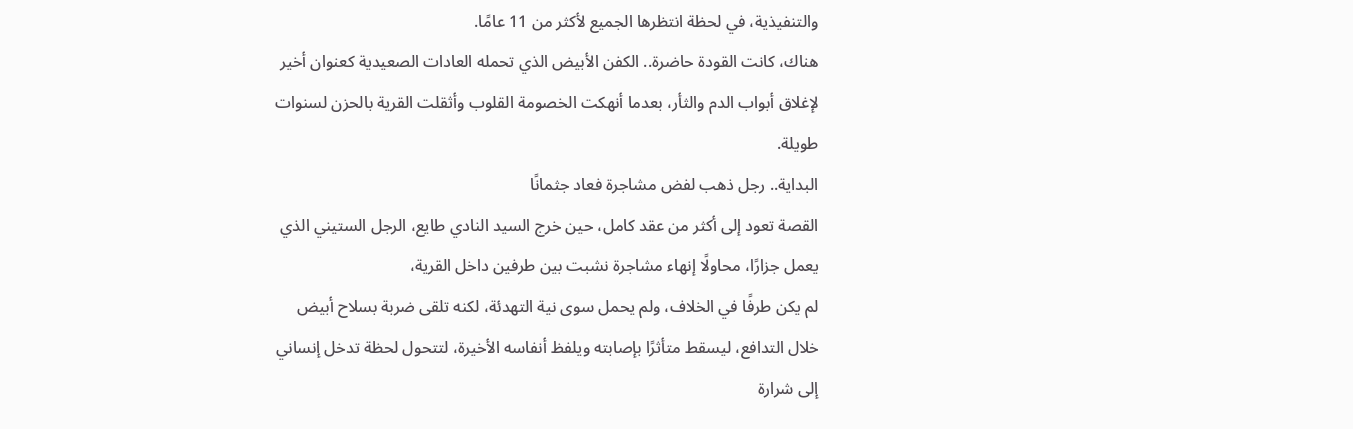والتنفيذية، في لحظة انتظرها الجميع لأكثر من 11 عامًا.
هناك، كانت القودة حاضرة.. الكفن الأبيض الذي تحمله العادات الصعيدية كعنوان أخير لإغلاق أبواب الدم والثأر، بعدما أنهكت الخصومة القلوب وأثقلت القرية بالحزن لسنوات طويلة.
البداية.. رجل ذهب لفض مشاجرة فعاد جثمانًا
القصة تعود إلى أكثر من عقد كامل، حين خرج السيد النادي طايع، الرجل الستيني الذي يعمل جزارًا، محاولًا إنهاء مشاجرة نشبت بين طرفين داخل القرية،
لم يكن طرفًا في الخلاف، ولم يحمل سوى نية التهدئة، لكنه تلقى ضربة بسلاح أبيض خلال التدافع، ليسقط متأثرًا بإصابته ويلفظ أنفاسه الأخيرة، لتتحول لحظة تدخل إنساني إلى شرارة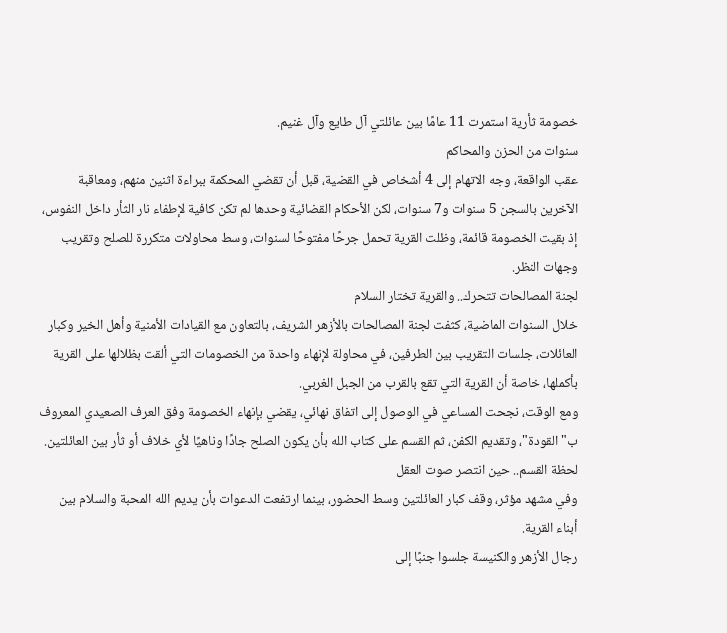خصومة ثأرية استمرت 11 عامًا بين عائلتي آل طايع وآل غنيم.
سنوات من الحزن والمحاكم
عقب الواقعة، وجه الاتهام إلى 4 أشخاص في القضية، قبل أن تقضي المحكمة ببراءة اثنين منهم، ومعاقبة الآخرين بالسجن 5 سنوات و7 سنوات، لكن الأحكام القضائية وحدها لم تكن كافية لإطفاء نار الثأر داخل النفوس، إذ بقيت الخصومة قائمة، وظلت القرية تحمل جرحًا مفتوحًا لسنوات، وسط محاولات متكررة للصلح وتقريب وجهات النظر.
لجنة المصالحات تتحرك.. والقرية تختار السلام
خلال السنوات الماضية، كثفت لجنة المصالحات بالأزهر الشريف، بالتعاون مع القيادات الأمنية وأهل الخير وكبار العائلات، جلسات التقريب بين الطرفين، في محاولة لإنهاء واحدة من الخصومات التي ألقت بظلالها على القرية بأكملها، خاصة أن القرية التي تقع بالقرب من الجبل الغربي.
ومع الوقت، نجحت المساعي في الوصول إلى اتفاق نهائي، يقضي بإنهاء الخصومة وفق العرف الصعيدي المعروف ب"القودة"، وتقديم الكفن، ثم القسم على كتاب الله بأن يكون الصلح جادًا وناهيًا لأي خلاف أو ثأر بين العائلتين.
لحظة القسم.. حين انتصر صوت العقل
وفي مشهد مؤثر، وقف كبار العائلتين وسط الحضور، بينما ارتفعت الدعوات بأن يديم الله المحبة والسلام بين أبناء القرية.
رجال الأزهر والكنيسة جلسوا جنبًا إلى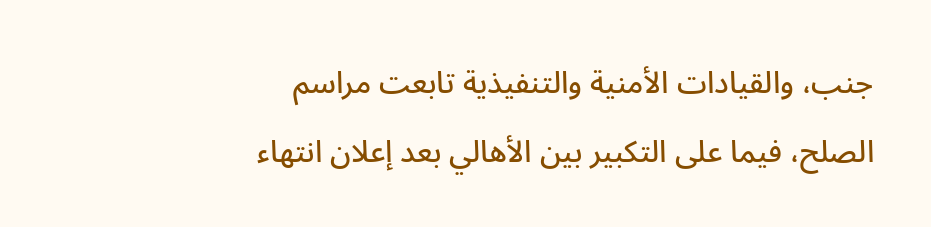جنب، والقيادات الأمنية والتنفيذية تابعت مراسم الصلح، فيما على التكبير بين الأهالي بعد إعلان انتهاء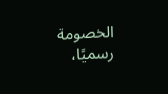الخصومة رسميًا،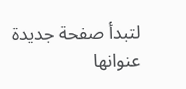لتبدأ صفحة جديدة عنوانها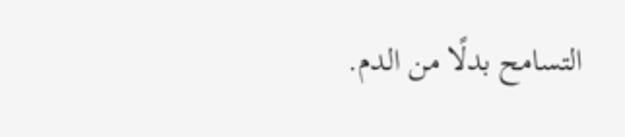التسامح بدلًا من الدم.